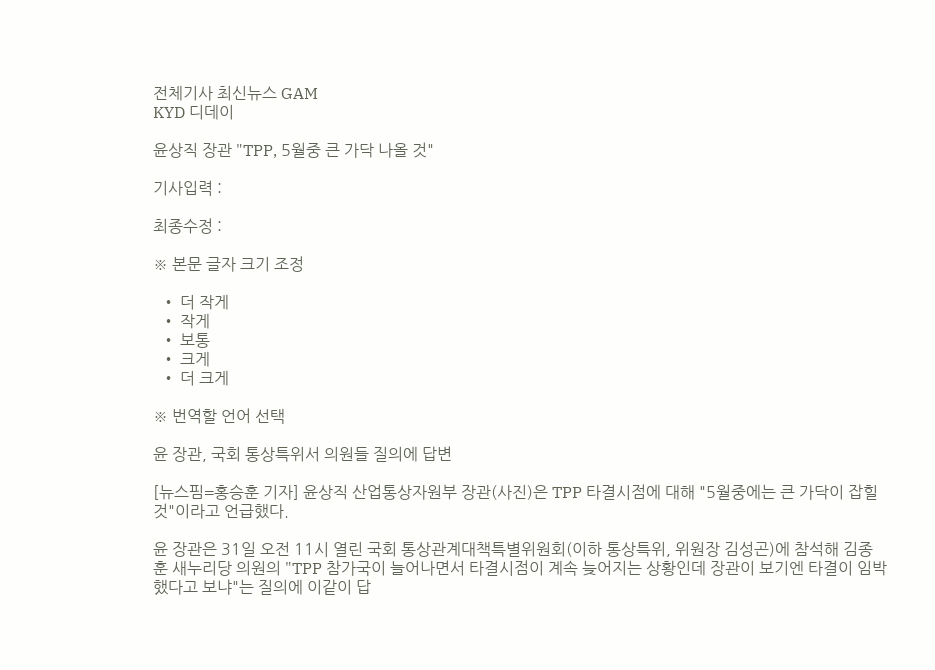전체기사 최신뉴스 GAM
KYD 디데이

윤상직 장관 "TPP, 5월중 큰 가닥 나올 것"

기사입력 :

최종수정 :

※ 본문 글자 크기 조정

  • 더 작게
  • 작게
  • 보통
  • 크게
  • 더 크게

※ 번역할 언어 선택

윤 장관, 국회 통상특위서 의원들 질의에 답변

[뉴스핌=홍승훈 기자] 윤상직 산업통상자원부 장관(사진)은 TPP 타결시점에 대해 "5월중에는 큰 가닥이 잡힐 것"이라고 언급했다.

윤 장관은 31일 오전 11시 열린 국회 통상관계대책특별위원회(이하 통상특위, 위원장 김성곤)에 참석해 김종훈 새누리당 의원의 "TPP 참가국이 늘어나면서 타결시점이 계속 늦어지는 상황인데 장관이 보기엔 타결이 임박했다고 보냐"는 질의에 이같이 답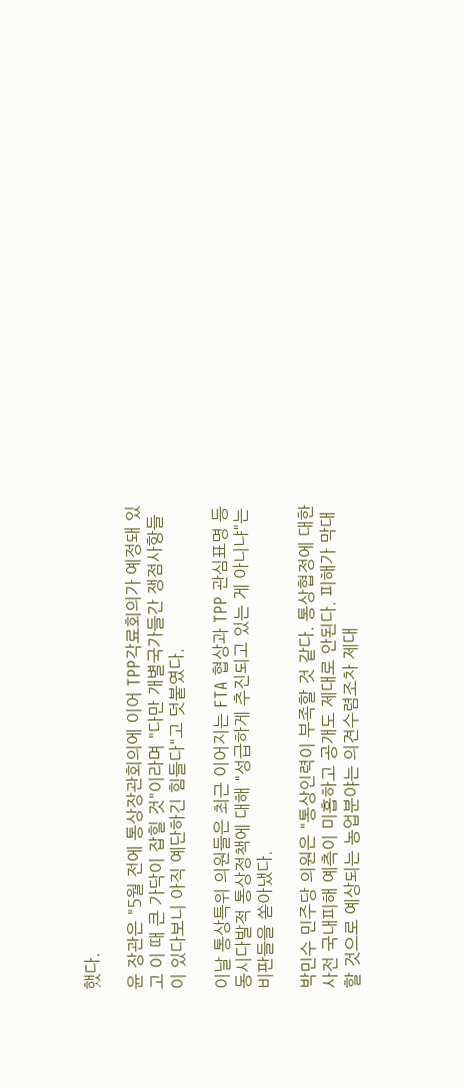했다.

윤 장관은 "5월 전에 통상장관회의에 이어 TPP각료회의가 예정돼 있고 이 때 큰 가닥이 잡힐 것"이라며 "다만 개별국가들간 쟁점사항들이 있다보니 아직 예단하긴 힘들다"고 덧붙였다.

이날 통상특위 의원들은 최근 이어지는 FTA 협상과 TPP 관심표명 등 동시다발적 통상정책에 대해 "성급하게 추진되고 있는 게 아니냐"는 비판들을 쏟아냈다.

박민수 민주당 의원은 "통상인력이 부족할 것 같다. 통상협정에 대한 사전 국내피해 예측이 미흡하고 공개도 제대로 안된다. 피해가 막대할 것으로 예상되는 농업분야는 의견수렴조차 제대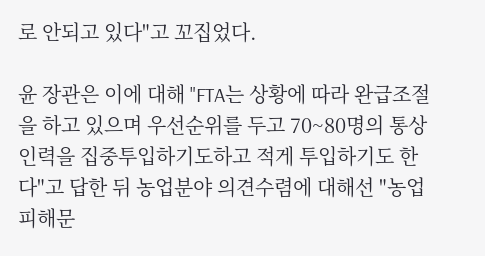로 안되고 있다"고 꼬집었다.

윤 장관은 이에 대해 "FTA는 상황에 따라 완급조절을 하고 있으며 우선순위를 두고 70~80명의 통상인력을 집중투입하기도하고 적게 투입하기도 한다"고 답한 뒤 농업분야 의견수렴에 대해선 "농업피해문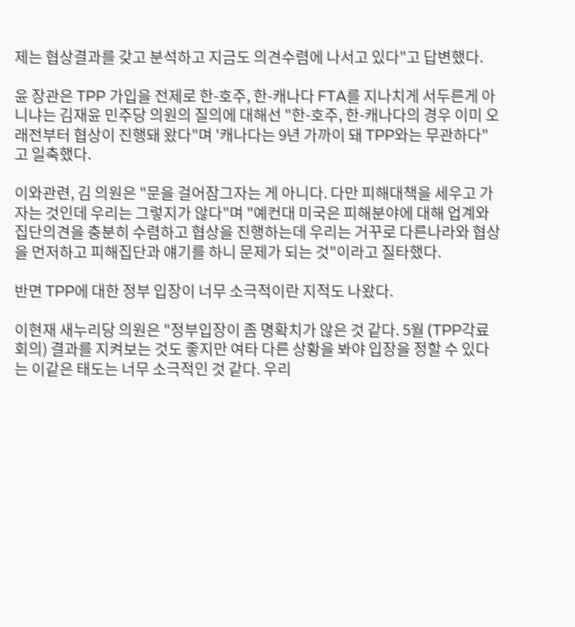제는 협상결과를 갖고 분석하고 지금도 의견수렴에 나서고 있다"고 답변했다.

윤 장관은 TPP 가입을 전제로 한-호주, 한-캐나다 FTA를 지나치게 서두른게 아니냐는 김재윤 민주당 의원의 질의에 대해선 "한-호주, 한-캐나다의 경우 이미 오래전부터 협상이 진행돼 왔다"며 '캐나다는 9년 가까이 돼 TPP와는 무관하다"고 일축했다.

이와관련, 김 의원은 "문을 걸어잠그자는 게 아니다. 다만 피해대책을 세우고 가자는 것인데 우리는 그렇지가 않다"며 "예컨대 미국은 피해분야에 대해 업계와 집단의견을 충분히 수렴하고 협상을 진행하는데 우리는 거꾸로 다른나라와 협상을 먼저하고 피해집단과 얘기를 하니 문제가 되는 것"이라고 질타했다.

반면 TPP에 대한 정부 입장이 너무 소극적이란 지적도 나왔다.

이현재 새누리당 의원은 "정부입장이 좀 명확치가 않은 것 같다. 5월 (TPP각료회의) 결과를 지켜보는 것도 좋지만 여타 다른 상황을 봐야 입장을 정할 수 있다는 이같은 태도는 너무 소극적인 것 같다. 우리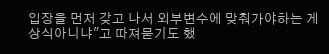입장을 먼저 갖고 나서 외부변수에 맞춰가야하는 게 상식아니냐"고 따져묻기도 했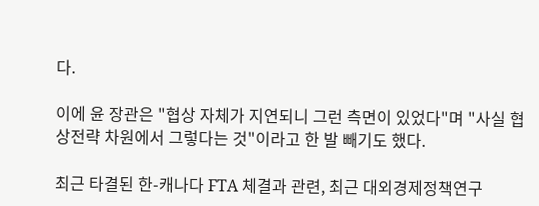다.

이에 윤 장관은 "협상 자체가 지연되니 그런 측면이 있었다"며 "사실 협상전략 차원에서 그렇다는 것"이라고 한 발 빼기도 했다.

최근 타결된 한-캐나다 FTA 체결과 관련, 최근 대외경제정책연구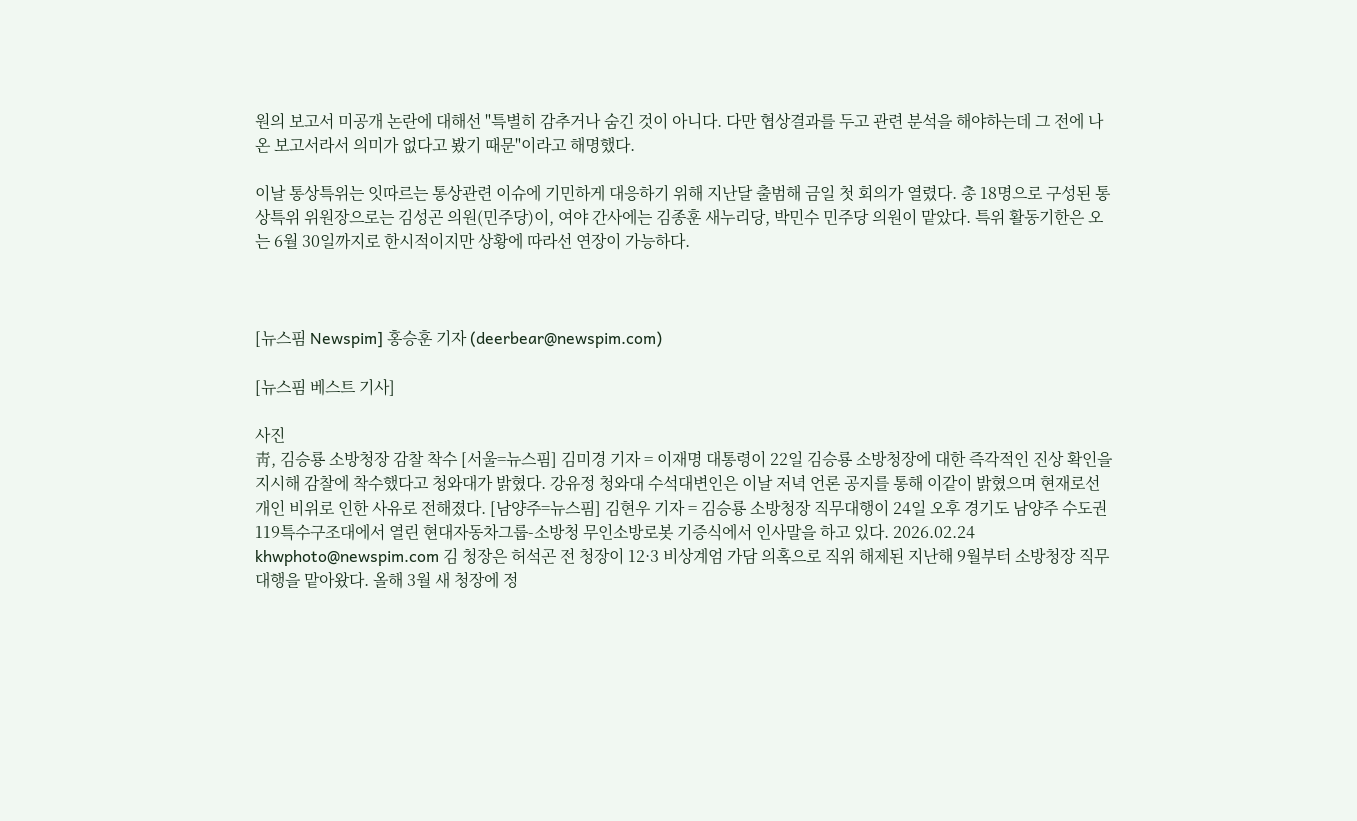원의 보고서 미공개 논란에 대해선 "특별히 감추거나 숨긴 것이 아니다. 다만 협상결과를 두고 관련 분석을 해야하는데 그 전에 나온 보고서라서 의미가 없다고 봤기 때문"이라고 해명했다.

이날 통상특위는 잇따르는 통상관련 이슈에 기민하게 대응하기 위해 지난달 출범해 금일 첫 회의가 열렸다. 총 18명으로 구성된 통상특위 위원장으로는 김성곤 의원(민주당)이, 여야 간사에는 김종훈 새누리당, 박민수 민주당 의원이 맡았다. 특위 활동기한은 오는 6월 30일까지로 한시적이지만 상황에 따라선 연장이 가능하다.



[뉴스핌 Newspim] 홍승훈 기자 (deerbear@newspim.com)

[뉴스핌 베스트 기사]

사진
靑, 김승룡 소방청장 감찰 착수 [서울=뉴스핌] 김미경 기자 = 이재명 대통령이 22일 김승룡 소방청장에 대한 즉각적인 진상 확인을 지시해 감찰에 착수했다고 청와대가 밝혔다. 강유정 청와대 수석대변인은 이날 저녁 언론 공지를 통해 이같이 밝혔으며 현재로선 개인 비위로 인한 사유로 전해졌다. [남양주=뉴스핌] 김현우 기자 = 김승룡 소방청장 직무대행이 24일 오후 경기도 남양주 수도권119특수구조대에서 열린 현대자동차그룹-소방청 무인소방로봇 기증식에서 인사말을 하고 있다. 2026.02.24 khwphoto@newspim.com 김 청장은 허석곤 전 청장이 12·3 비상계엄 가담 의혹으로 직위 해제된 지난해 9월부터 소방청장 직무대행을 맡아왔다. 올해 3월 새 청장에 정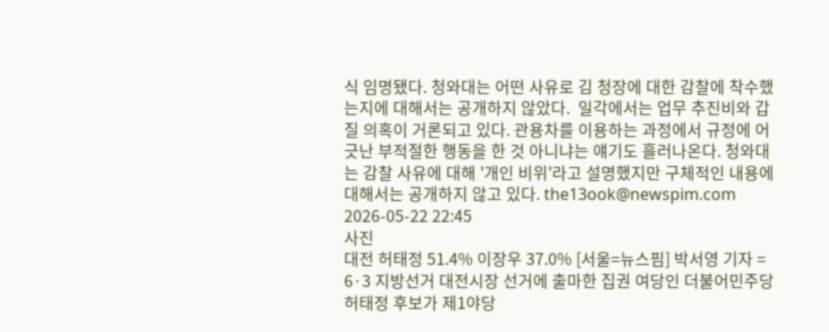식 임명됐다. 청와대는 어떤 사유로 김 청장에 대한 감찰에 착수했는지에 대해서는 공개하지 않았다.  일각에서는 업무 추진비와 갑질 의혹이 거론되고 있다. 관용차를 이용하는 과정에서 규정에 어긋난 부적절한 행동을 한 것 아니냐는 얘기도 흘러나온다. 청와대는 감찰 사유에 대해 '개인 비위'라고 설명했지만 구체적인 내용에 대해서는 공개하지 않고 있다. the13ook@newspim.com 2026-05-22 22:45
사진
대전 허태정 51.4% 이장우 37.0% [서울=뉴스핌] 박서영 기자 = 6·3 지방선거 대전시장 선거에 출마한 집권 여당인 더불어민주당 허태정 후보가 제1야당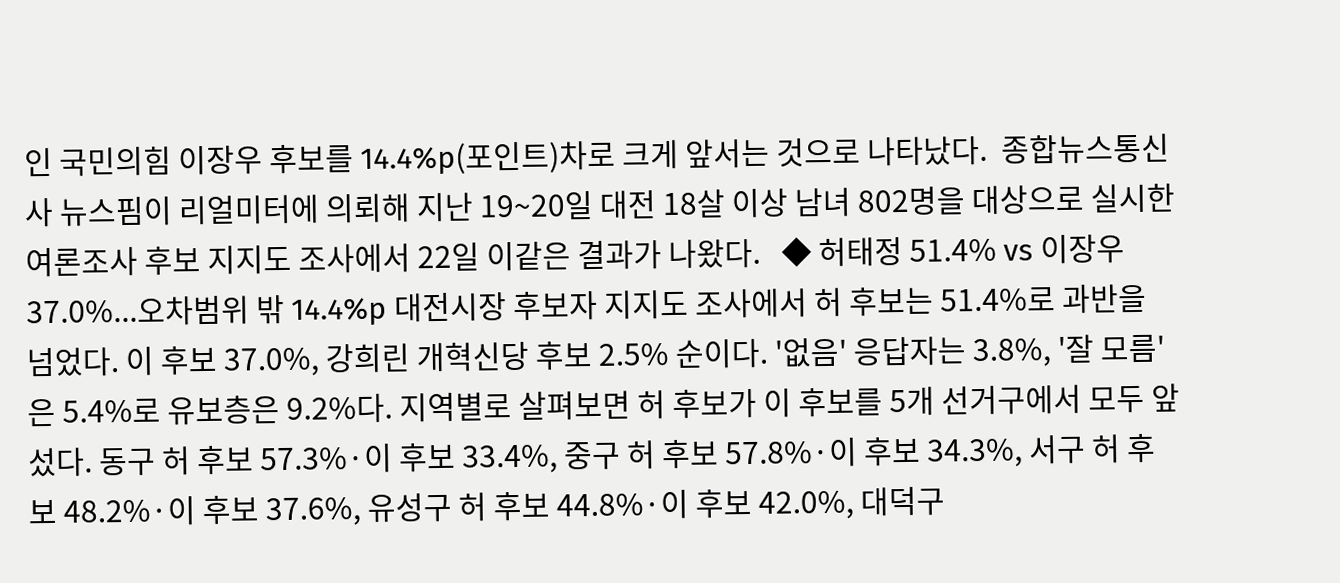인 국민의힘 이장우 후보를 14.4%p(포인트)차로 크게 앞서는 것으로 나타났다.  종합뉴스통신사 뉴스핌이 리얼미터에 의뢰해 지난 19~20일 대전 18살 이상 남녀 802명을 대상으로 실시한 여론조사 후보 지지도 조사에서 22일 이같은 결과가 나왔다.   ◆ 허태정 51.4% vs 이장우 37.0%...오차범위 밖 14.4%p 대전시장 후보자 지지도 조사에서 허 후보는 51.4%로 과반을 넘었다. 이 후보 37.0%, 강희린 개혁신당 후보 2.5% 순이다. '없음' 응답자는 3.8%, '잘 모름'은 5.4%로 유보층은 9.2%다. 지역별로 살펴보면 허 후보가 이 후보를 5개 선거구에서 모두 앞섰다. 동구 허 후보 57.3%·이 후보 33.4%, 중구 허 후보 57.8%·이 후보 34.3%, 서구 허 후보 48.2%·이 후보 37.6%, 유성구 허 후보 44.8%·이 후보 42.0%, 대덕구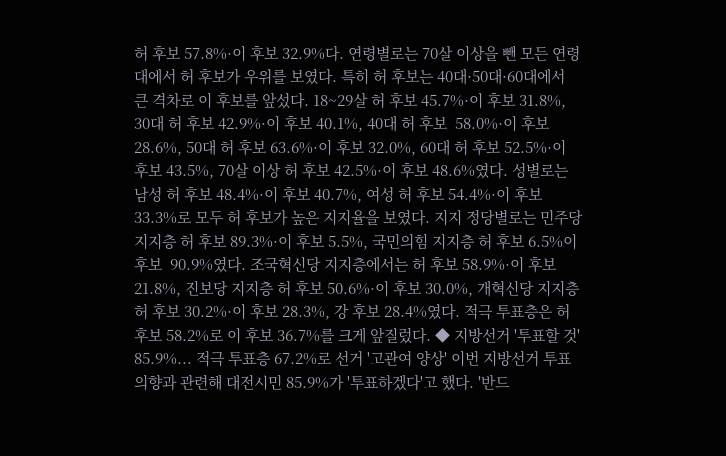허 후보 57.8%·이 후보 32.9%다. 연령별로는 70살 이상을 뺀 모든 연령대에서 허 후보가 우위를 보였다. 특히 허 후보는 40대·50대·60대에서 큰 격차로 이 후보를 앞섰다. 18~29살 허 후보 45.7%·이 후보 31.8%, 30대 허 후보 42.9%·이 후보 40.1%, 40대 허 후보  58.0%·이 후보 28.6%, 50대 허 후보 63.6%·이 후보 32.0%, 60대 허 후보 52.5%·이 후보 43.5%, 70살 이상 허 후보 42.5%·이 후보 48.6%였다. 성별로는 남성 허 후보 48.4%·이 후보 40.7%, 여성 허 후보 54.4%·이 후보 33.3%로 모두 허 후보가 높은 지지율을 보였다. 지지 정당별로는 민주당 지지층 허 후보 89.3%·이 후보 5.5%, 국민의힘 지지층 허 후보 6.5%이 후보  90.9%였다. 조국혁신당 지지층에서는 허 후보 58.9%·이 후보 21.8%, 진보당 지지층 허 후보 50.6%·이 후보 30.0%, 개혁신당 지지층 허 후보 30.2%·이 후보 28.3%, 강 후보 28.4%였다. 적극 투표층은 허 후보 58.2%로 이 후보 36.7%를 크게 앞질렀다. ◆ 지방선거 '투표할 것' 85.9%... 적극 투표층 67.2%로 선거 '고관여 양상' 이번 지방선거 투표 의향과 관련해 대전시민 85.9%가 '투표하겠다'고 했다. '반드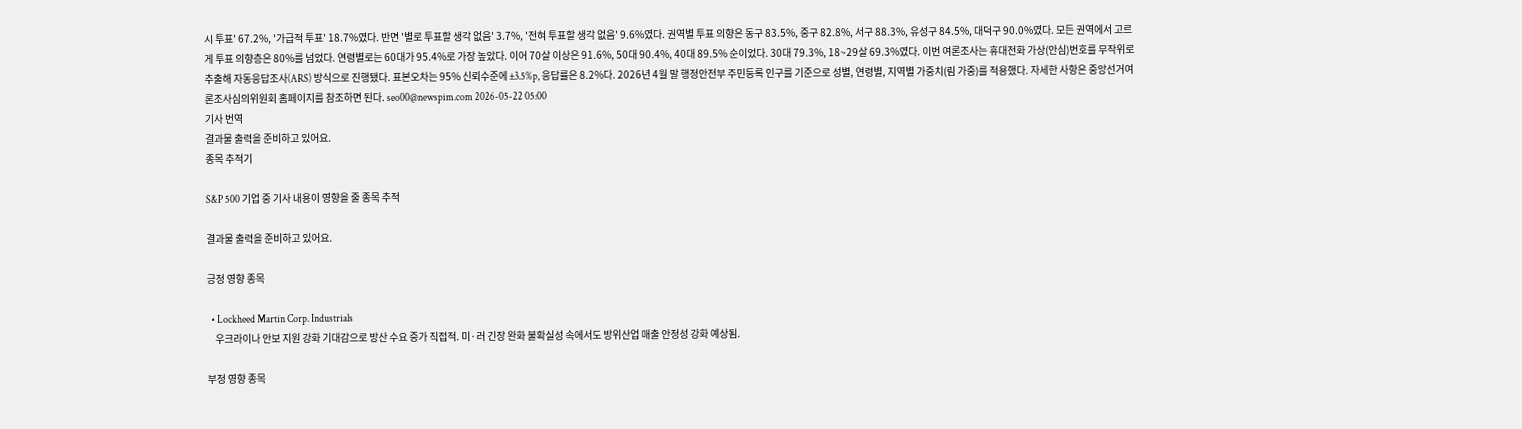시 투표' 67.2%, '가급적 투표' 18.7%였다. 반면 '별로 투표할 생각 없음' 3.7%, '전혀 투표할 생각 없음' 9.6%였다. 권역별 투표 의향은 동구 83.5%, 중구 82.8%, 서구 88.3%, 유성구 84.5%, 대덕구 90.0%였다. 모든 권역에서 고르게 투표 의향층은 80%를 넘었다. 연령별로는 60대가 95.4%로 가장 높았다. 이어 70살 이상은 91.6%, 50대 90.4%, 40대 89.5% 순이었다. 30대 79.3%, 18~29살 69.3%였다. 이번 여론조사는 휴대전화 가상(안심)번호를 무작위로 추출해 자동응답조사(ARS) 방식으로 진행됐다. 표본오차는 95% 신뢰수준에 ±3.5%p, 응답률은 8.2%다. 2026년 4월 말 행정안전부 주민등록 인구를 기준으로 성별, 연령별, 지역별 가중치(림 가중)를 적용했다. 자세한 사항은 중앙선거여론조사심의위원회 홈페이지를 참조하면 된다. seo00@newspim.com 2026-05-22 05:00
기사 번역
결과물 출력을 준비하고 있어요.
종목 추적기

S&P 500 기업 중 기사 내용이 영향을 줄 종목 추적

결과물 출력을 준비하고 있어요.

긍정 영향 종목

  • Lockheed Martin Corp. Industrials
    우크라이나 안보 지원 강화 기대감으로 방산 수요 증가 직접적. 미·러 긴장 완화 불확실성 속에서도 방위산업 매출 안정성 강화 예상됨.

부정 영향 종목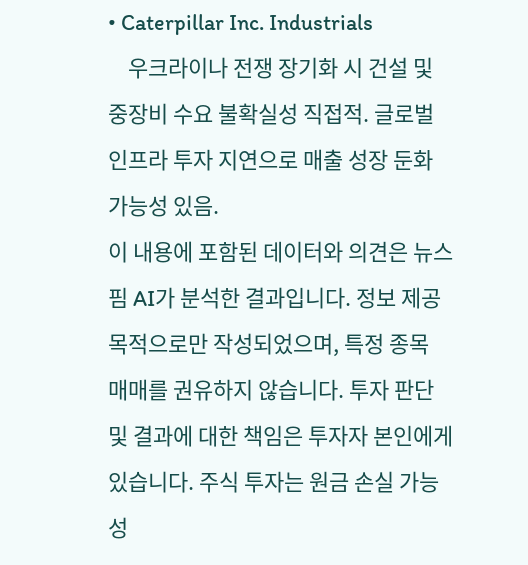• Caterpillar Inc. Industrials
    우크라이나 전쟁 장기화 시 건설 및 중장비 수요 불확실성 직접적. 글로벌 인프라 투자 지연으로 매출 성장 둔화 가능성 있음.
이 내용에 포함된 데이터와 의견은 뉴스핌 AI가 분석한 결과입니다. 정보 제공 목적으로만 작성되었으며, 특정 종목 매매를 권유하지 않습니다. 투자 판단 및 결과에 대한 책임은 투자자 본인에게 있습니다. 주식 투자는 원금 손실 가능성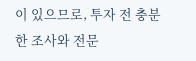이 있으므로, 투자 전 충분한 조사와 전문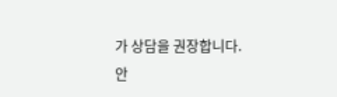가 상담을 권장합니다.
안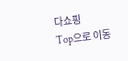다쇼핑
Top으로 이동